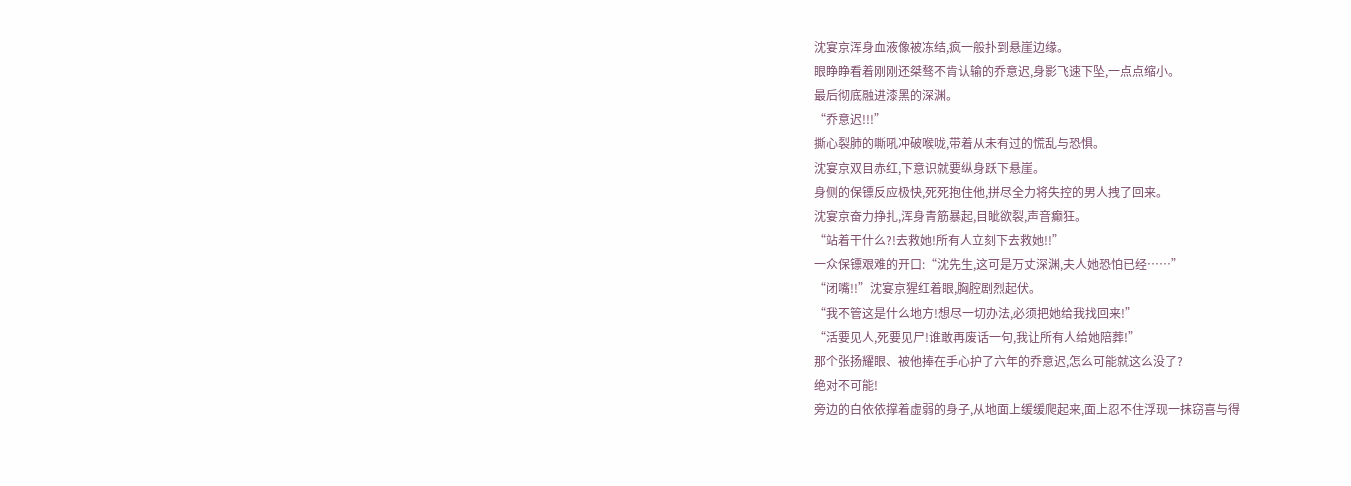沈宴京浑身血液像被冻结,疯一般扑到悬崖边缘。
眼睁睁看着刚刚还桀骜不肯认输的乔意迟,身影飞速下坠,一点点缩小。
最后彻底融进漆黑的深渊。
“乔意迟!!!”
撕心裂肺的嘶吼冲破喉咙,带着从未有过的慌乱与恐惧。
沈宴京双目赤红,下意识就要纵身跃下悬崖。
身侧的保镖反应极快,死死抱住他,拼尽全力将失控的男人拽了回来。
沈宴京奋力挣扎,浑身青筋暴起,目眦欲裂,声音癫狂。
“站着干什么?!去救她!所有人立刻下去救她!!”
一众保镖艰难的开口:“沈先生,这可是万丈深渊,夫人她恐怕已经……”
“闭嘴!!”沈宴京猩红着眼,胸腔剧烈起伏。
“我不管这是什么地方!想尽一切办法,必须把她给我找回来!”
“活要见人,死要见尸!谁敢再废话一句,我让所有人给她陪葬!”
那个张扬耀眼、被他捧在手心护了六年的乔意迟,怎么可能就这么没了?
绝对不可能!
旁边的白依依撑着虚弱的身子,从地面上缓缓爬起来,面上忍不住浮现一抹窃喜与得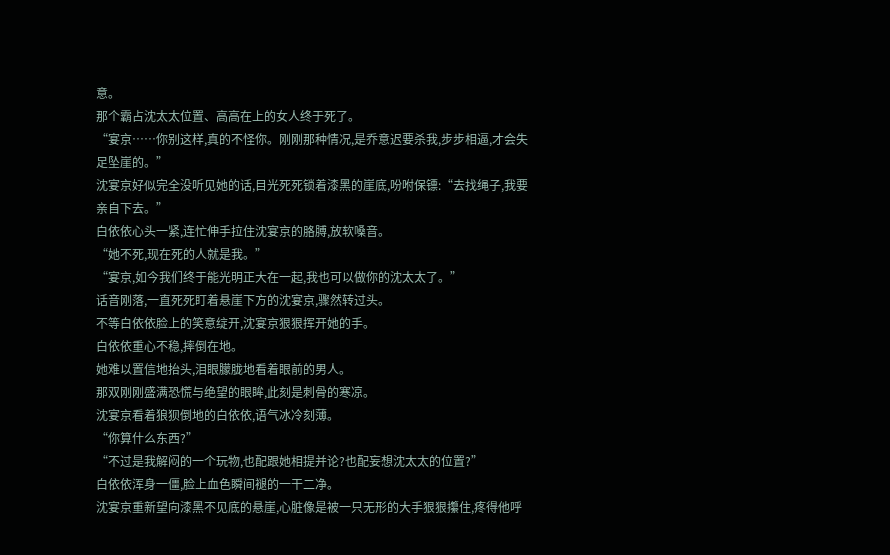意。
那个霸占沈太太位置、高高在上的女人终于死了。
“宴京……你别这样,真的不怪你。刚刚那种情况,是乔意迟要杀我,步步相逼,才会失足坠崖的。”
沈宴京好似完全没听见她的话,目光死死锁着漆黑的崖底,吩咐保镖:“去找绳子,我要亲自下去。”
白依依心头一紧,连忙伸手拉住沈宴京的胳膊,放软嗓音。
“她不死,现在死的人就是我。”
“宴京,如今我们终于能光明正大在一起,我也可以做你的沈太太了。”
话音刚落,一直死死盯着悬崖下方的沈宴京,骤然转过头。
不等白依依脸上的笑意绽开,沈宴京狠狠挥开她的手。
白依依重心不稳,摔倒在地。
她难以置信地抬头,泪眼朦胧地看着眼前的男人。
那双刚刚盛满恐慌与绝望的眼眸,此刻是刺骨的寒凉。
沈宴京看着狼狈倒地的白依依,语气冰冷刻薄。
“你算什么东西?”
“不过是我解闷的一个玩物,也配跟她相提并论?也配妄想沈太太的位置?”
白依依浑身一僵,脸上血色瞬间褪的一干二净。
沈宴京重新望向漆黑不见底的悬崖,心脏像是被一只无形的大手狠狠攥住,疼得他呼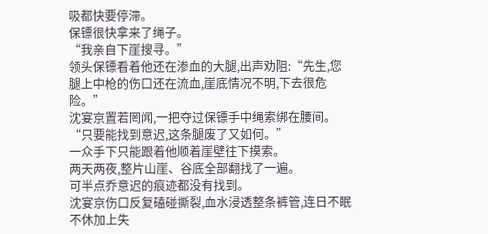吸都快要停滞。
保镖很快拿来了绳子。
“我亲自下崖搜寻。”
领头保镖看着他还在渗血的大腿,出声劝阻:“先生,您腿上中枪的伤口还在流血,崖底情况不明,下去很危险。”
沈宴京置若罔闻,一把夺过保镖手中绳索绑在腰间。
“只要能找到意迟,这条腿废了又如何。”
一众手下只能跟着他顺着崖壁往下摸索。
两天两夜,整片山崖、谷底全部翻找了一遍。
可半点乔意迟的痕迹都没有找到。
沈宴京伤口反复磕碰撕裂,血水浸透整条裤管,连日不眠不休加上失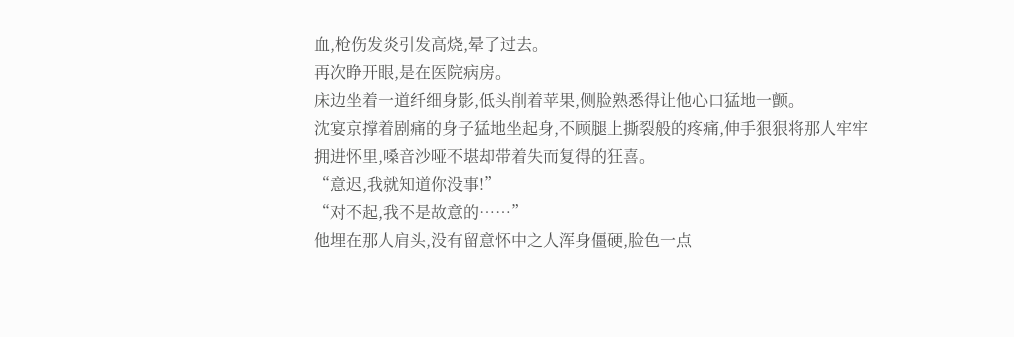血,枪伤发炎引发高烧,晕了过去。
再次睁开眼,是在医院病房。
床边坐着一道纤细身影,低头削着苹果,侧脸熟悉得让他心口猛地一颤。
沈宴京撑着剧痛的身子猛地坐起身,不顾腿上撕裂般的疼痛,伸手狠狠将那人牢牢拥进怀里,嗓音沙哑不堪却带着失而复得的狂喜。
“意迟,我就知道你没事!”
“对不起,我不是故意的……”
他埋在那人肩头,没有留意怀中之人浑身僵硬,脸色一点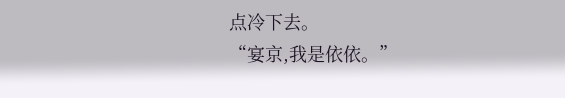点冷下去。
“宴京,我是依依。”